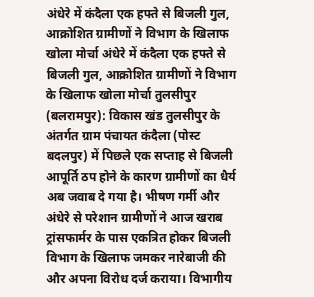अंधेरे में कंदैला एक हफ्ते से बिजली गुल, आक्रोशित ग्रामीणों ने विभाग के खिलाफ खोला मोर्चा अंधेरे में कंदैला एक हफ्ते से बिजली गुल, आक्रोशित ग्रामीणों ने विभाग के खिलाफ खोला मोर्चा तुलसीपुर (बलरामपुर): विकास खंड तुलसीपुर के अंतर्गत ग्राम पंचायत कंदैला (पोस्ट बदलपुर) में पिछले एक सप्ताह से बिजली आपूर्ति ठप होने के कारण ग्रामीणों का धैर्य अब जवाब दे गया है। भीषण गर्मी और अंधेरे से परेशान ग्रामीणों ने आज खराब ट्रांसफार्मर के पास एकत्रित होकर बिजली विभाग के खिलाफ जमकर नारेबाजी की और अपना विरोध दर्ज कराया। विभागीय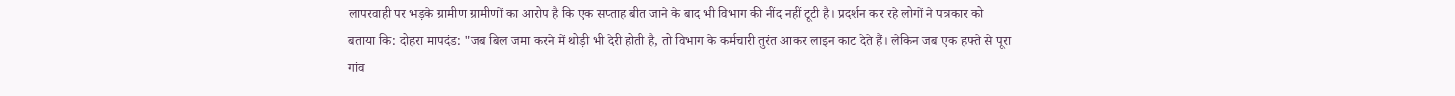लापरवाही पर भड़के ग्रामीण ग्रामीणों का आरोप है कि एक सप्ताह बीत जाने के बाद भी विभाग की नींद नहीं टूटी है। प्रदर्शन कर रहे लोगों ने पत्रकार को बताया कि: दोहरा मापदंड: "जब बिल जमा करने में थोड़ी भी देरी होती है, तो विभाग के कर्मचारी तुरंत आकर लाइन काट देते हैं। लेकिन जब एक हफ्ते से पूरा गांव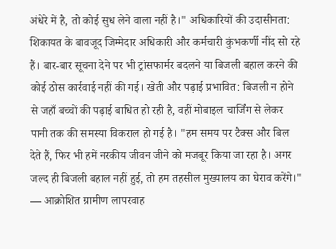अंधेरे में है, तो कोई सुध लेने वाला नहीं है।" अधिकारियों की उदासीनता: शिकायत के बावजूद जिम्मेदार अधिकारी और कर्मचारी कुंभकर्णी नींद सो रहे हैं। बार-बार सूचना देने पर भी ट्रांसफार्मर बदलने या बिजली बहाल करने की कोई ठोस कार्रवाई नहीं की गई। खेती और पढ़ाई प्रभावित: बिजली न होने से जहाँ बच्चों की पढ़ाई बाधित हो रही है, वहीं मोबाइल चार्जिंग से लेकर पानी तक की समस्या विकराल हो गई है। "हम समय पर टैक्स और बिल देते हैं, फिर भी हमें नरकीय जीवन जीने को मजबूर किया जा रहा है। अगर जल्द ही बिजली बहाल नहीं हुई, तो हम तहसील मुख्यालय का घेराव करेंगे।" — आक्रोशित ग्रामीण लापरवाह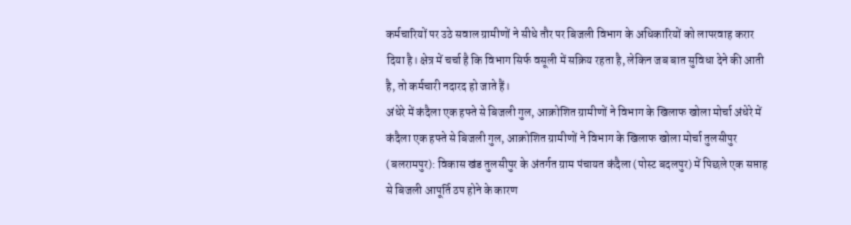कर्मचारियों पर उठे सवाल ग्रामीणों ने सीधे तौर पर बिजली विभाग के अधिकारियों को लापरवाह करार दिया है। क्षेत्र में चर्चा है कि विभाग सिर्फ वसूली में सक्रिय रहता है, लेकिन जब बात सुविधा देने की आती है, तो कर्मचारी नदारद हो जाते हैं।
अंधेरे में कंदैला एक हफ्ते से बिजली गुल, आक्रोशित ग्रामीणों ने विभाग के खिलाफ खोला मोर्चा अंधेरे में कंदैला एक हफ्ते से बिजली गुल, आक्रोशित ग्रामीणों ने विभाग के खिलाफ खोला मोर्चा तुलसीपुर (बलरामपुर): विकास खंड तुलसीपुर के अंतर्गत ग्राम पंचायत कंदैला (पोस्ट बदलपुर) में पिछले एक सप्ताह से बिजली आपूर्ति ठप होने के कारण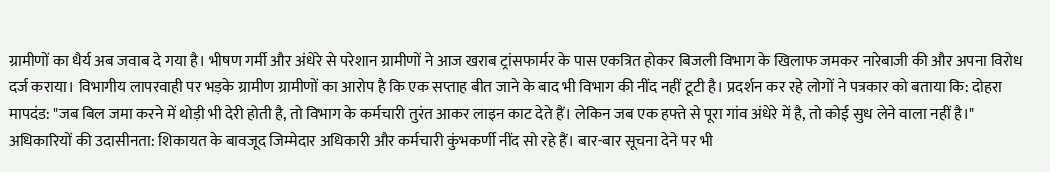ग्रामीणों का धैर्य अब जवाब दे गया है। भीषण गर्मी और अंधेरे से परेशान ग्रामीणों ने आज खराब ट्रांसफार्मर के पास एकत्रित होकर बिजली विभाग के खिलाफ जमकर नारेबाजी की और अपना विरोध दर्ज कराया। विभागीय लापरवाही पर भड़के ग्रामीण ग्रामीणों का आरोप है कि एक सप्ताह बीत जाने के बाद भी विभाग की नींद नहीं टूटी है। प्रदर्शन कर रहे लोगों ने पत्रकार को बताया कि: दोहरा मापदंड: "जब बिल जमा करने में थोड़ी भी देरी होती है, तो विभाग के कर्मचारी तुरंत आकर लाइन काट देते हैं। लेकिन जब एक हफ्ते से पूरा गांव अंधेरे में है, तो कोई सुध लेने वाला नहीं है।" अधिकारियों की उदासीनता: शिकायत के बावजूद जिम्मेदार अधिकारी और कर्मचारी कुंभकर्णी नींद सो रहे हैं। बार-बार सूचना देने पर भी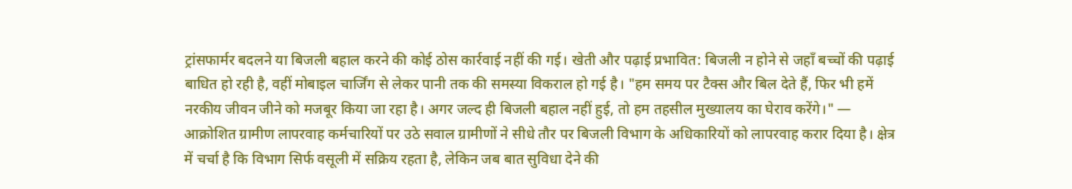ट्रांसफार्मर बदलने या बिजली बहाल करने की कोई ठोस कार्रवाई नहीं की गई। खेती और पढ़ाई प्रभावित: बिजली न होने से जहाँ बच्चों की पढ़ाई बाधित हो रही है, वहीं मोबाइल चार्जिंग से लेकर पानी तक की समस्या विकराल हो गई है। "हम समय पर टैक्स और बिल देते हैं, फिर भी हमें नरकीय जीवन जीने को मजबूर किया जा रहा है। अगर जल्द ही बिजली बहाल नहीं हुई, तो हम तहसील मुख्यालय का घेराव करेंगे।" — आक्रोशित ग्रामीण लापरवाह कर्मचारियों पर उठे सवाल ग्रामीणों ने सीधे तौर पर बिजली विभाग के अधिकारियों को लापरवाह करार दिया है। क्षेत्र में चर्चा है कि विभाग सिर्फ वसूली में सक्रिय रहता है, लेकिन जब बात सुविधा देने की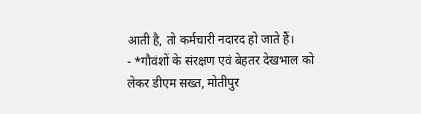आती है, तो कर्मचारी नदारद हो जाते हैं।
- *गौवंशों के संरक्षण एवं बेहतर देखभाल को लेकर डीएम सख्त, मोतीपुर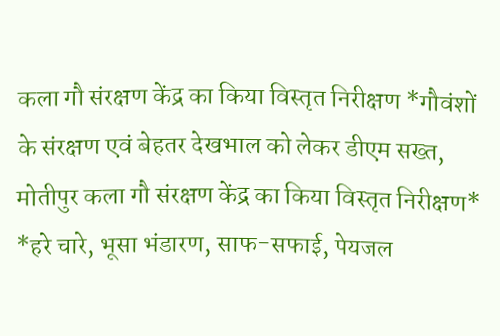कला गौ संरक्षण केंद्र का किया विस्तृत निरीक्षण *गौवंशों के संरक्षण एवं बेहतर देखभाल को लेकर डीएम सख्त, मोतीपुर कला गौ संरक्षण केंद्र का किया विस्तृत निरीक्षण* *हरे चारे, भूसा भंडारण, साफ-सफाई, पेयजल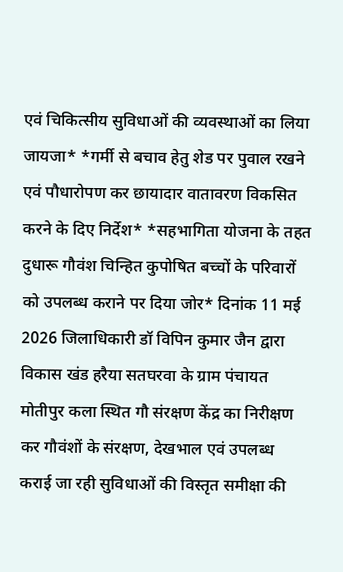एवं चिकित्सीय सुविधाओं की व्यवस्थाओं का लिया जायजा* *गर्मी से बचाव हेतु शेड पर पुवाल रखने एवं पौधारोपण कर छायादार वातावरण विकसित करने के दिए निर्देश* *सहभागिता योजना के तहत दुधारू गौवंश चिन्हित कुपोषित बच्चों के परिवारों को उपलब्ध कराने पर दिया जोर* दिनांक 11 मई 2026 जिलाधिकारी डॉ विपिन कुमार जैन द्वारा विकास खंड हरैया सतघरवा के ग्राम पंचायत मोतीपुर कला स्थित गौ संरक्षण केंद्र का निरीक्षण कर गौवंशों के संरक्षण, देखभाल एवं उपलब्ध कराई जा रही सुविधाओं की विस्तृत समीक्षा की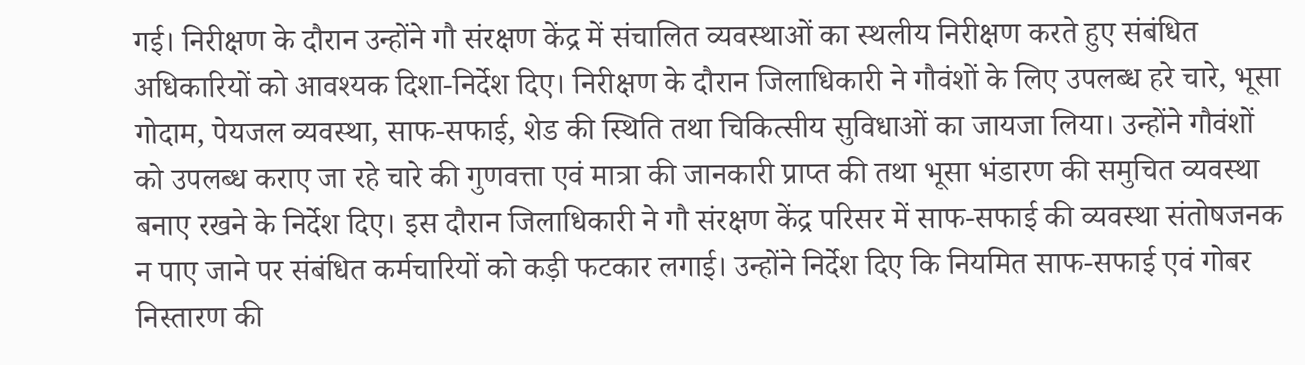गई। निरीक्षण के दौरान उन्होंने गौ संरक्षण केंद्र में संचालित व्यवस्थाओं का स्थलीय निरीक्षण करते हुए संबंधित अधिकारियों को आवश्यक दिशा-निर्देश दिए। निरीक्षण के दौरान जिलाधिकारी ने गौवंशों के लिए उपलब्ध हरे चारे, भूसा गोदाम, पेयजल व्यवस्था, साफ-सफाई, शेड की स्थिति तथा चिकित्सीय सुविधाओं का जायजा लिया। उन्होंने गौवंशों को उपलब्ध कराए जा रहे चारे की गुणवत्ता एवं मात्रा की जानकारी प्राप्त की तथा भूसा भंडारण की समुचित व्यवस्था बनाए रखने के निर्देश दिए। इस दौरान जिलाधिकारी ने गौ संरक्षण केंद्र परिसर में साफ-सफाई की व्यवस्था संतोषजनक न पाए जाने पर संबंधित कर्मचारियों को कड़ी फटकार लगाई। उन्होंने निर्देश दिए कि नियमित साफ-सफाई एवं गोबर निस्तारण की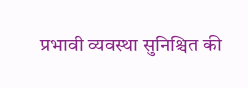प्रभावी व्यवस्था सुनिश्चित की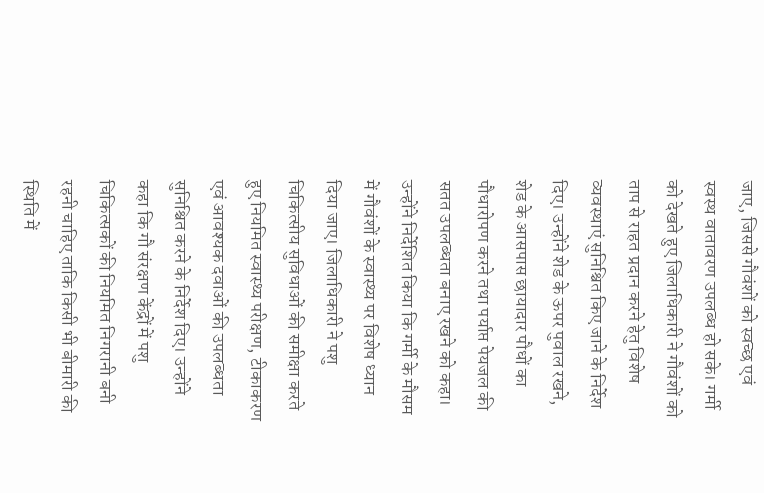जाए, जिससे गौवंशों को स्वच्छ एवं स्वस्थ वातावरण उपलब्ध हो सके। गर्मी को देखते हुए जिलाधिकारी ने गौवंशों को ताप से राहत प्रदान करने हेतु विशेष व्यवस्थाएं सुनिश्चित किए जाने के निर्देश दिए। उन्होंने शेड के ऊपर पुवाल रखने, शेड के आसपास छायादार पौधों का पौधारोपण करने तथा पर्याप्त पेयजल की सतत उपलब्धता बनाए रखने को कहा। उन्होंने निर्देशित किया कि गर्मी के मौसम में गौवंशों के स्वास्थ्य पर विशेष ध्यान दिया जाए। जिलाधिकारी ने पशु चिकित्सीय सुविधाओं की समीक्षा करते हुए नियमित स्वास्थ्य परीक्षण, टीकाकरण एवं आवश्यक दवाओं की उपलब्धता सुनिश्चित करने के निर्देश दिए। उन्होंने कहा कि गौ संरक्षण केंद्रों में पशु चिकित्सकों की नियमित निगरानी बनी रहनी चाहिए ताकि किसी भी बीमारी की स्थिति में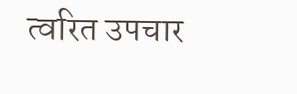त्वरित उपचार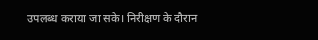उपलब्ध कराया जा सके। निरीक्षण के दौरान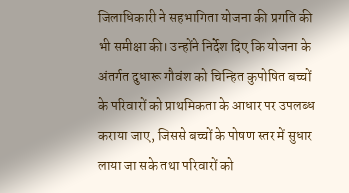जिलाधिकारी ने सहभागिता योजना की प्रगति की भी समीक्षा की। उन्होंने निर्देश दिए कि योजना के अंतर्गत दुधारू गौवंश को चिन्हित कुपोषित बच्चों के परिवारों को प्राथमिकता के आधार पर उपलब्ध कराया जाए, जिससे बच्चों के पोषण स्तर में सुधार लाया जा सके तथा परिवारों को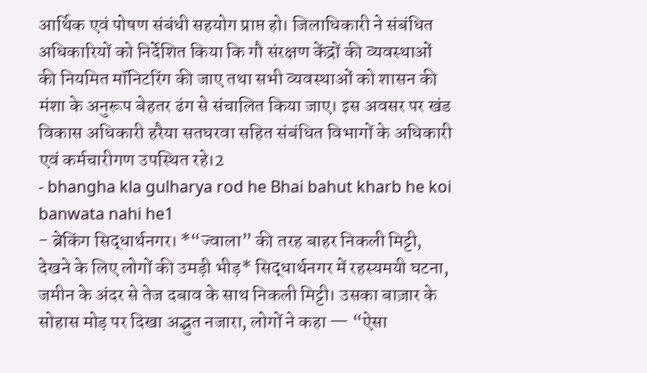आर्थिक एवं पोषण संबंधी सहयोग प्राप्त हो। जिलाधिकारी ने संबंधित अधिकारियों को निर्देशित किया कि गौ संरक्षण केंद्रों की व्यवस्थाओं की नियमित मॉनिटरिंग की जाए तथा सभी व्यवस्थाओं को शासन की मंशा के अनुरूप बेहतर ढंग से संचालित किया जाए। इस अवसर पर खंड विकास अधिकारी हरैया सतघरवा सहित संबंधित विभागों के अधिकारी एवं कर्मचारीगण उपस्थित रहे।2
- bhangha kla gulharya rod he Bhai bahut kharb he koi banwata nahi he1
- ब्रेकिंग सिद्धार्थनगर। *“ज्वाला” की तरह बाहर निकली मिट्टी, देखने के लिए लोगों की उमड़ी भीड़* सिद्धार्थनगर में रहस्यमयी घटना, जमीन के अंदर से तेज दबाव के साथ निकली मिट्टी। उसका बाज़ार के सोहास मोड़ पर दिखा अद्भुत नजारा, लोगों ने कहा — “ऐसा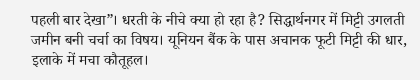पहली बार देखा”। धरती के नीचे क्या हो रहा है? सिद्धार्थनगर में मिट्टी उगलती जमीन बनी चर्चा का विषय। यूनियन बैंक के पास अचानक फूटी मिट्टी की धार, इलाके में मचा कौतूहल।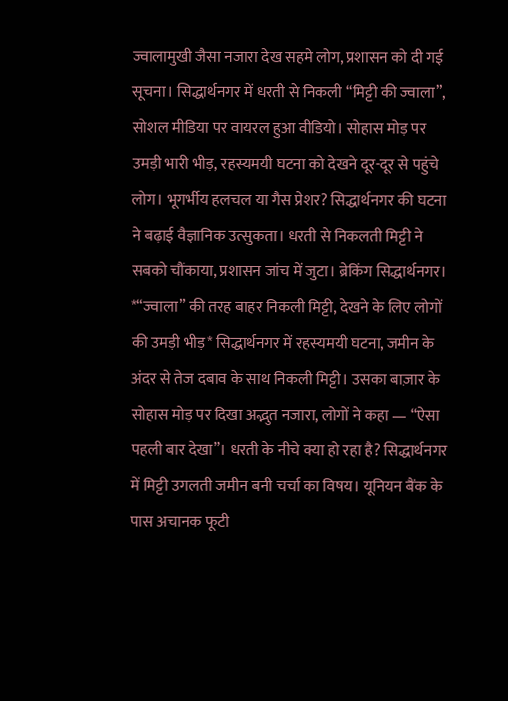ज्वालामुखी जैसा नजारा देख सहमे लोग, प्रशासन को दी गई सूचना। सिद्धार्थनगर में धरती से निकली “मिट्टी की ज्वाला”, सोशल मीडिया पर वायरल हुआ वीडियो। सोहास मोड़ पर उमड़ी भारी भीड़, रहस्यमयी घटना को देखने दूर-दूर से पहुंचे लोग। भूगर्भीय हलचल या गैस प्रेशर? सिद्धार्थनगर की घटना ने बढ़ाई वैज्ञानिक उत्सुकता। धरती से निकलती मिट्टी ने सबको चौंकाया, प्रशासन जांच में जुटा। ब्रेकिंग सिद्धार्थनगर। *“ज्वाला” की तरह बाहर निकली मिट्टी, देखने के लिए लोगों की उमड़ी भीड़* सिद्धार्थनगर में रहस्यमयी घटना, जमीन के अंदर से तेज दबाव के साथ निकली मिट्टी। उसका बाज़ार के सोहास मोड़ पर दिखा अद्भुत नजारा, लोगों ने कहा — “ऐसा पहली बार देखा”। धरती के नीचे क्या हो रहा है? सिद्धार्थनगर में मिट्टी उगलती जमीन बनी चर्चा का विषय। यूनियन बैंक के पास अचानक फूटी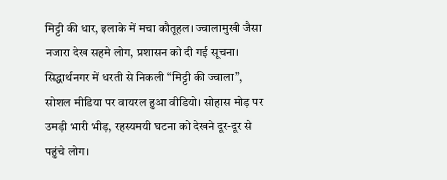मिट्टी की धार, इलाके में मचा कौतूहल। ज्वालामुखी जैसा नजारा देख सहमे लोग, प्रशासन को दी गई सूचना। सिद्धार्थनगर में धरती से निकली “मिट्टी की ज्वाला”, सोशल मीडिया पर वायरल हुआ वीडियो। सोहास मोड़ पर उमड़ी भारी भीड़, रहस्यमयी घटना को देखने दूर-दूर से पहुंचे लोग।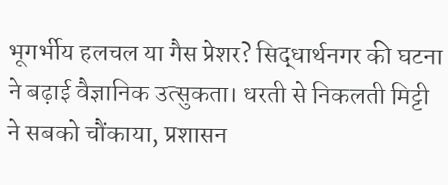भूगर्भीय हलचल या गैस प्रेशर? सिद्धार्थनगर की घटना ने बढ़ाई वैज्ञानिक उत्सुकता। धरती से निकलती मिट्टी ने सबको चौंकाया, प्रशासन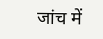जांच में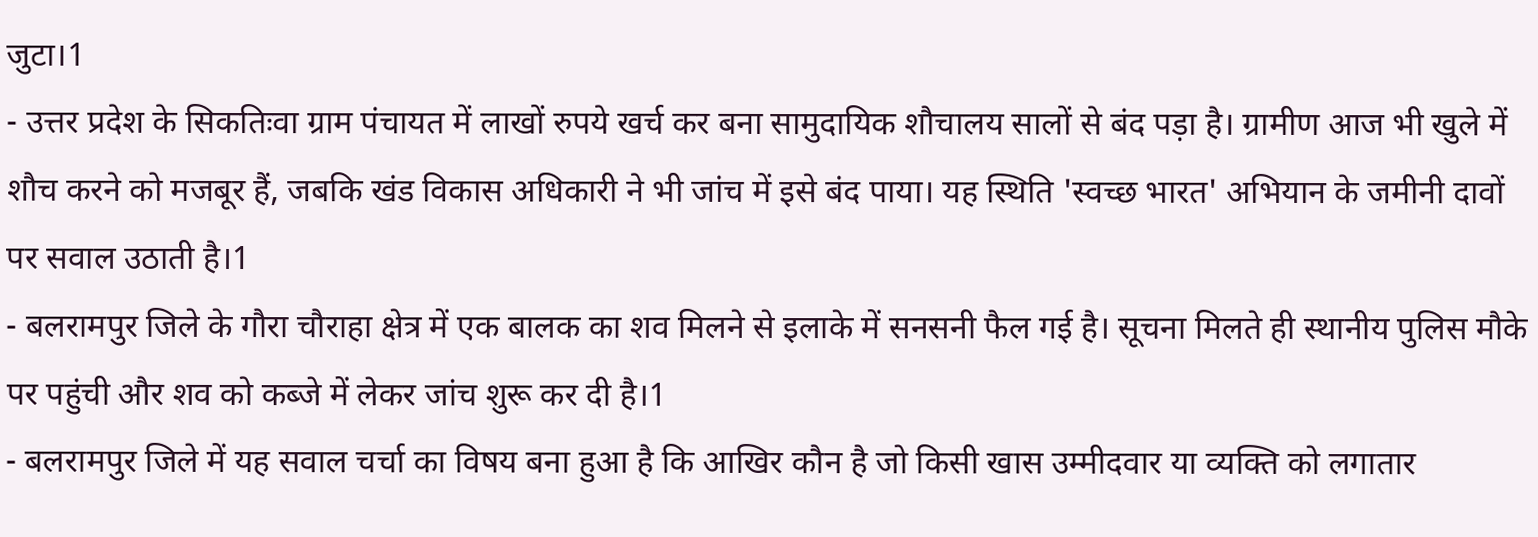जुटा।1
- उत्तर प्रदेश के सिकतिःवा ग्राम पंचायत में लाखों रुपये खर्च कर बना सामुदायिक शौचालय सालों से बंद पड़ा है। ग्रामीण आज भी खुले में शौच करने को मजबूर हैं, जबकि खंड विकास अधिकारी ने भी जांच में इसे बंद पाया। यह स्थिति 'स्वच्छ भारत' अभियान के जमीनी दावों पर सवाल उठाती है।1
- बलरामपुर जिले के गौरा चौराहा क्षेत्र में एक बालक का शव मिलने से इलाके में सनसनी फैल गई है। सूचना मिलते ही स्थानीय पुलिस मौके पर पहुंची और शव को कब्जे में लेकर जांच शुरू कर दी है।1
- बलरामपुर जिले में यह सवाल चर्चा का विषय बना हुआ है कि आखिर कौन है जो किसी खास उम्मीदवार या व्यक्ति को लगातार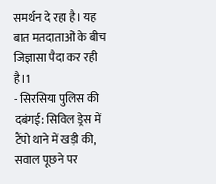समर्थन दे रहा है। यह बात मतदाताओं के बीच जिज्ञासा पैदा कर रही है।1
- सिरसिया पुलिस की दबंगई: सिविल ड्रेस में टैंपो थाने में खड़ी की, सवाल पूछने पर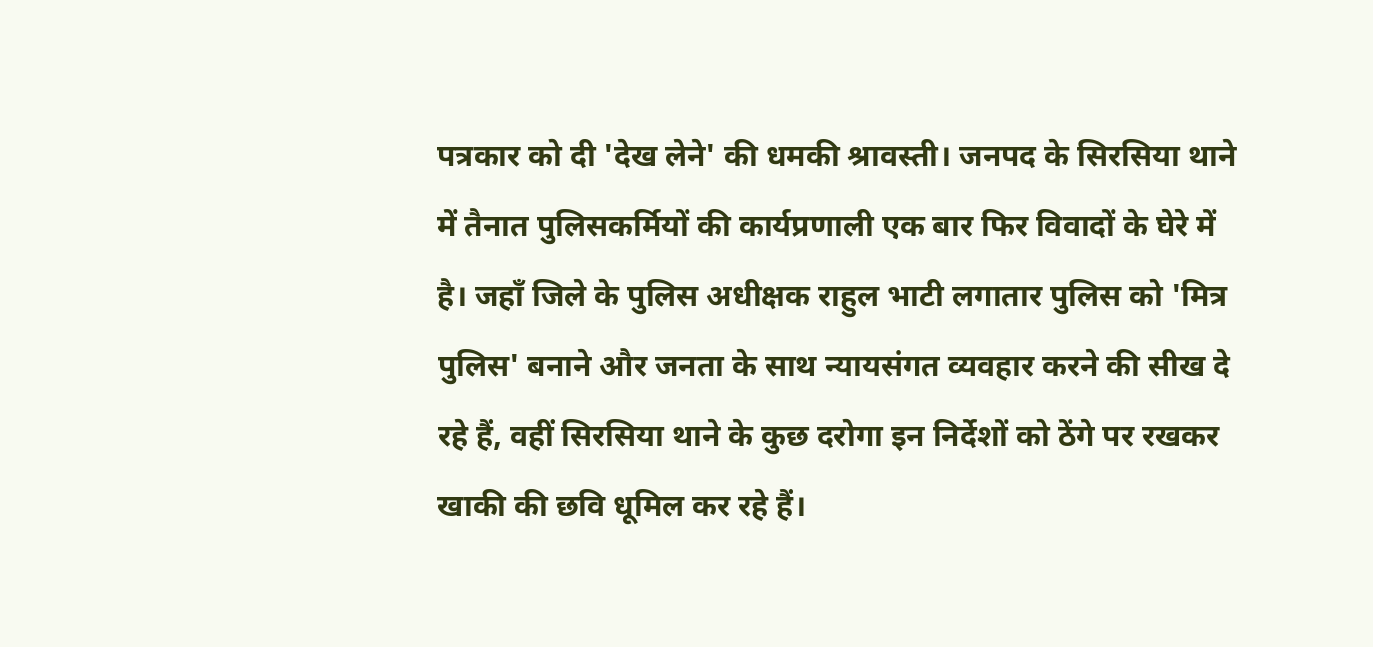पत्रकार को दी 'देख लेने' की धमकी श्रावस्ती। जनपद के सिरसिया थाने में तैनात पुलिसकर्मियों की कार्यप्रणाली एक बार फिर विवादों के घेरे में है। जहाँ जिले के पुलिस अधीक्षक राहुल भाटी लगातार पुलिस को 'मित्र पुलिस' बनाने और जनता के साथ न्यायसंगत व्यवहार करने की सीख दे रहे हैं, वहीं सिरसिया थाने के कुछ दरोगा इन निर्देशों को ठेंगे पर रखकर खाकी की छवि धूमिल कर रहे हैं।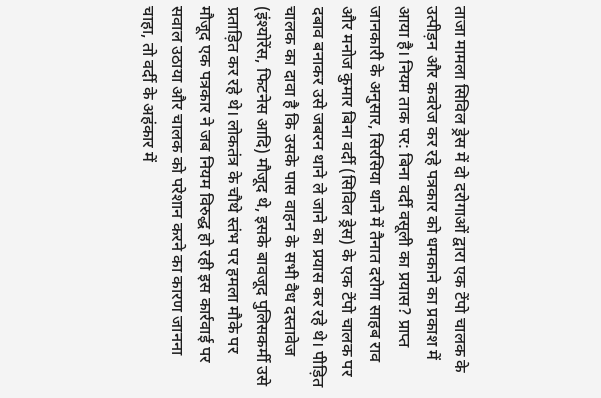ताजा मामला सिविल ड्रेस में दो दरोगाओं द्वारा एक टेंपो चालक के उत्पीड़न और कवरेज कर रहे पत्रकार को धमकाने का प्रकाश में आया है। नियम ताक पर: बिना वर्दी वसूली का प्रयास? प्राप्त जानकारी के अनुसार, सिरसिया थाने में तैनात दरोगा साहब राव और मनोज कुमार बिना वर्दी (सिविल ड्रेस) के एक टेंपो चालक पर दबाव बनाकर उसे जबरन थाने ले जाने का प्रयास कर रहे थे। पीड़ित चालक का दावा है कि उसके पास वाहन के सभी वैध दस्तावेज (इंश्योरेंस, फिटनेस आदि) मौजूद थे, इसके बावजूद पुलिसकर्मी उसे प्रताड़ित कर रहे थे। लोकतंत्र के चौथे स्तंभ पर हमला मौके पर मौजूद एक पत्रकार ने जब नियम विरुद्ध हो रही इस कार्रवाई पर सवाल उठाया और चालक को परेशान करने का कारण जानना चाहा, तो वर्दी के अहंकार में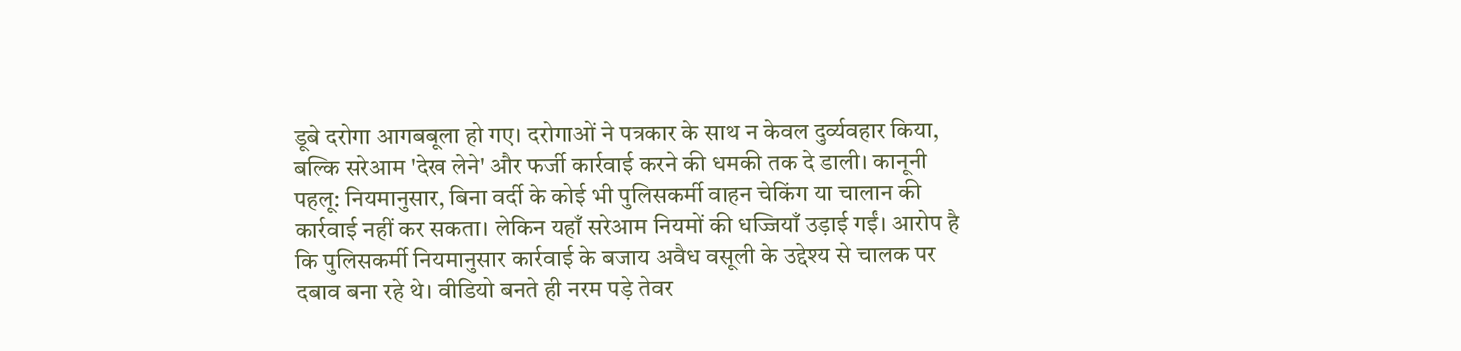डूबे दरोगा आगबबूला हो गए। दरोगाओं ने पत्रकार के साथ न केवल दुर्व्यवहार किया, बल्कि सरेआम 'देख लेने' और फर्जी कार्रवाई करने की धमकी तक दे डाली। कानूनी पहलू: नियमानुसार, बिना वर्दी के कोई भी पुलिसकर्मी वाहन चेकिंग या चालान की कार्रवाई नहीं कर सकता। लेकिन यहाँ सरेआम नियमों की धज्जियाँ उड़ाई गईं। आरोप है कि पुलिसकर्मी नियमानुसार कार्रवाई के बजाय अवैध वसूली के उद्देश्य से चालक पर दबाव बना रहे थे। वीडियो बनते ही नरम पड़े तेवर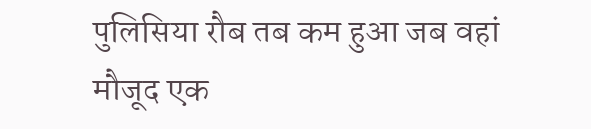पुलिसिया रौब तब कम हुआ जब वहां मौजूद एक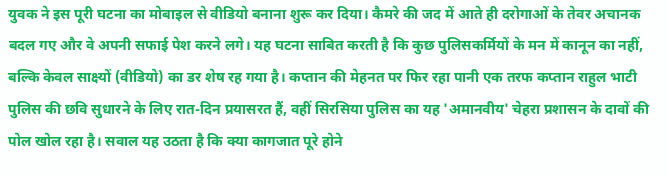युवक ने इस पूरी घटना का मोबाइल से वीडियो बनाना शुरू कर दिया। कैमरे की जद में आते ही दरोगाओं के तेवर अचानक बदल गए और वे अपनी सफाई पेश करने लगे। यह घटना साबित करती है कि कुछ पुलिसकर्मियों के मन में कानून का नहीं, बल्कि केवल साक्ष्यों (वीडियो) का डर शेष रह गया है। कप्तान की मेहनत पर फिर रहा पानी एक तरफ कप्तान राहुल भाटी पुलिस की छवि सुधारने के लिए रात-दिन प्रयासरत हैं, वहीं सिरसिया पुलिस का यह 'अमानवीय' चेहरा प्रशासन के दावों की पोल खोल रहा है। सवाल यह उठता है कि क्या कागजात पूरे होने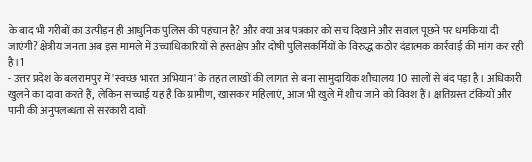के बाद भी गरीबों का उत्पीड़न ही आधुनिक पुलिस की पहचान है? और क्या अब पत्रकार को सच दिखाने और सवाल पूछने पर धमकियां दी जाएंगी? क्षेत्रीय जनता अब इस मामले में उच्चाधिकारियों से हस्तक्षेप और दोषी पुलिसकर्मियों के विरुद्ध कठोर दंडात्मक कार्रवाई की मांग कर रही है।1
- उत्तर प्रदेश के बलरामपुर में 'स्वच्छ भारत अभियान' के तहत लाखों की लागत से बना सामुदायिक शौचालय 10 सालों से बंद पड़ा है। अधिकारी खुलने का दावा करते हैं, लेकिन सच्चाई यह है कि ग्रामीण, खासकर महिलाएं, आज भी खुले में शौच जाने को विवश हैं। क्षतिग्रस्त टंकियों और पानी की अनुपलब्धता से सरकारी दावों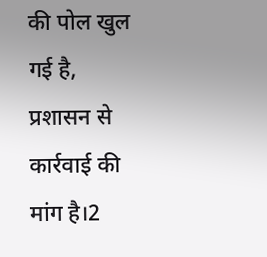की पोल खुल गई है, प्रशासन से कार्रवाई की मांग है।2